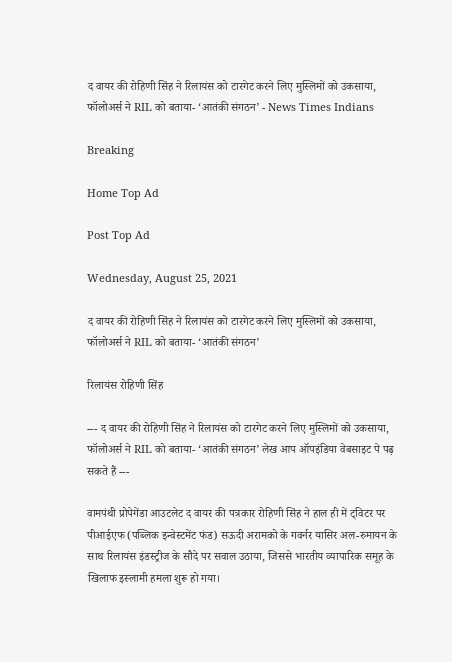द वायर की रोहिणी सिंह ने रिलायंस को टारगेट करने लिए मुस्लिमों को उकसाया, फॉलोअर्स ने RIL को बताया- ‘आतंकी संगठन’ - News Times Indians

Breaking

Home Top Ad

Post Top Ad

Wednesday, August 25, 2021

द वायर की रोहिणी सिंह ने रिलायंस को टारगेट करने लिए मुस्लिमों को उकसाया, फॉलोअर्स ने RIL को बताया- ‘आतंकी संगठन’

रिलायंस रोहिणी सिंह

--- द वायर की रोहिणी सिंह ने रिलायंस को टारगेट करने लिए मुस्लिमों को उकसाया, फॉलोअर्स ने RIL को बताया- ‘आतंकी संगठन’ लेख आप ऑपइंडिया वेबसाइट पे पढ़ सकते हैं ---

वामपंथी प्रोपेगेंडा आउटलेट द वायर की पत्रकार रोहिणी सिंह ने हाल ही में ट्विटर पर पीआईएफ (पब्लिक इन्वेस्टमेंट फंड) सऊदी अरामको के गवर्नर यासिर अल-रुमायन के साथ रिलायंस इंडस्ट्रीज के सौदे पर सवाल उठाया, जिससे भारतीय व्यापारिक समूह के खिलाफ इस्लामी हमला शुरू हो गया।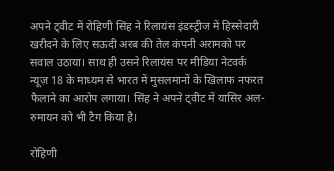अपने ट्वीट में रोहिणी सिंह ने रिलायंस इंडस्ट्रीज में हिस्सेदारी खरीदने के लिए सऊदी अरब की तेल कंपनी अरामको पर सवाल उठाया। साथ ही उसने रिलायंस पर मीडिया नेटवर्क न्यूज़ 18 के माध्यम से भारत में मुसलमानों के खिलाफ नफरत फैलाने का आरोप लगाया। सिंह ने अपने ट्वीट में यासिर अल-रुमायन को भी टैग किया है।

रोहिणी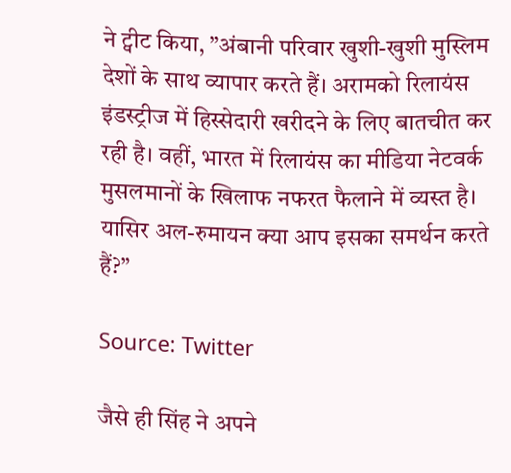ने ट्वीट किया, ”अंबानी परिवार खुशी-खुशी मुस्लिम देशों के साथ व्यापार करते हैं। अरामको रिलायंस इंडस्ट्रीज में हिस्सेदारी खरीदने के लिए बातचीत कर रही है। वहीं, भारत में रिलायंस का मीडिया नेटवर्क मुसलमानों के खिलाफ नफरत फैलाने में व्यस्त है। यासिर अल-रुमायन क्या आप इसका समर्थन करते हैं?”

Source: Twitter

जैसे ही सिंह ने अपने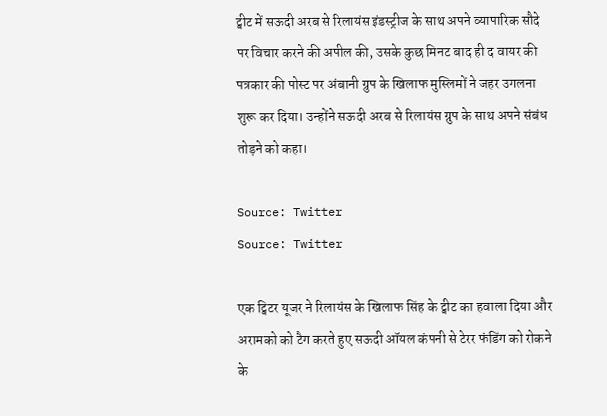ट्वीट में सऊदी अरब से रिलायंस इंडस्ट्रीज के साथ अपने व्यापारिक सौदे पर विचार करने की अपील की, उसके कुछ मिनट बाद ही द वायर की पत्रकार की पोस्ट पर अंबानी ग्रुप के खिलाफ मुस्लिमों ने जहर उगलना शुरू कर दिया। उन्होंने सऊदी अरब से रिलायंस ग्रुप के साथ अपने संबंध तोड़ने को कहा।

Source: Twitter
Source: Twitter

एक ट्विटर यूजर ने रिलायंस के खिलाफ सिंह के ट्वीट का हवाला दिया और अरामको को टैग करते हुए सऊदी ऑयल कंपनी से टेरर फंडिंग को रोकने के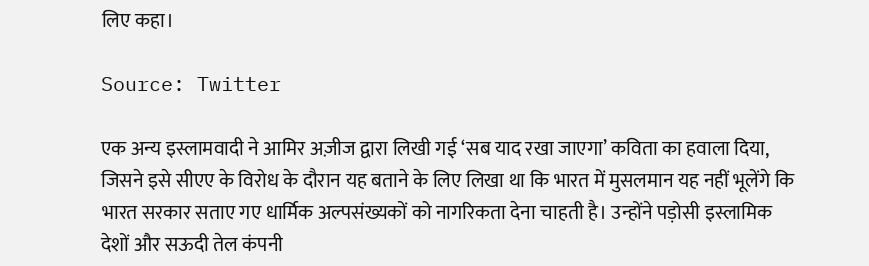लिए कहा।

Source: Twitter

एक अन्य इस्लामवादी ने आमिर अज़ीज द्वारा लिखी गई ‘सब याद रखा जाएगा’ कविता का हवाला दिया, जिसने इसे सीएए के विरोध के दौरान यह बताने के लिए लिखा था कि भारत में मुसलमान यह नहीं भूलेंगे कि भारत सरकार सताए गए धार्मिक अल्पसंख्यकों को नागरिकता देना चाहती है। उन्होंने पड़ोसी इस्लामिक देशों और सऊदी तेल कंपनी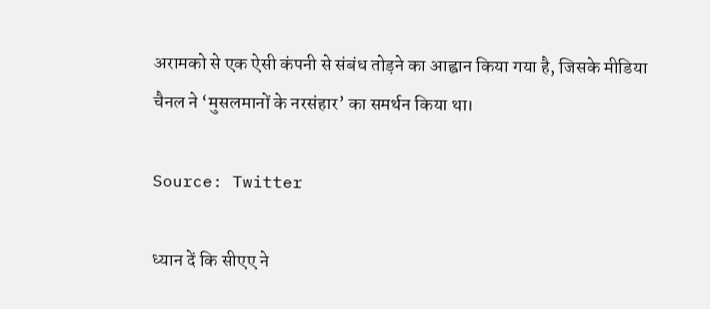अरामको से एक ऐसी कंपनी से संबंध तोड़ने का आह्वान किया गया है, जिसके मीडिया चैनल ने ‘मुसलमानों के नरसंहार’ का समर्थन किया था।

Source: Twitter

ध्यान दें कि सीएए ने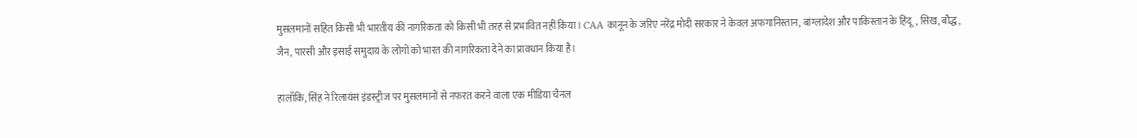मुसलमानों सहित किसी भी भारतीय की नागरिकता को किसी भी तरह से प्रभावित नहीं किया। CAA कानून के जरिए नरेंद्र मोदी सरकार ने केवल अफगानिस्तान, बांग्लादेश और पाकिस्तान के हिंदू, सिख, बौद्ध, जैन, पारसी और इसाई समुदाय के लोगों को भारत की नागरिकता देने का प्रावधान किया है।

हालाँकि, सिंह ने रिलायंस इंडस्ट्रीज पर मुसलमानों से नफरत करने वाला एक मीडिया चैनल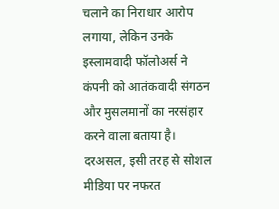चलाने का निराधार आरोप लगाया, लेकिन उनके इस्लामवादी फॉलोअर्स ने कंपनी को आतंकवादी संगठन और मुसलमानों का नरसंहार करने वाला बताया है। दरअसल, इसी तरह से सोशल मीडिया पर नफरत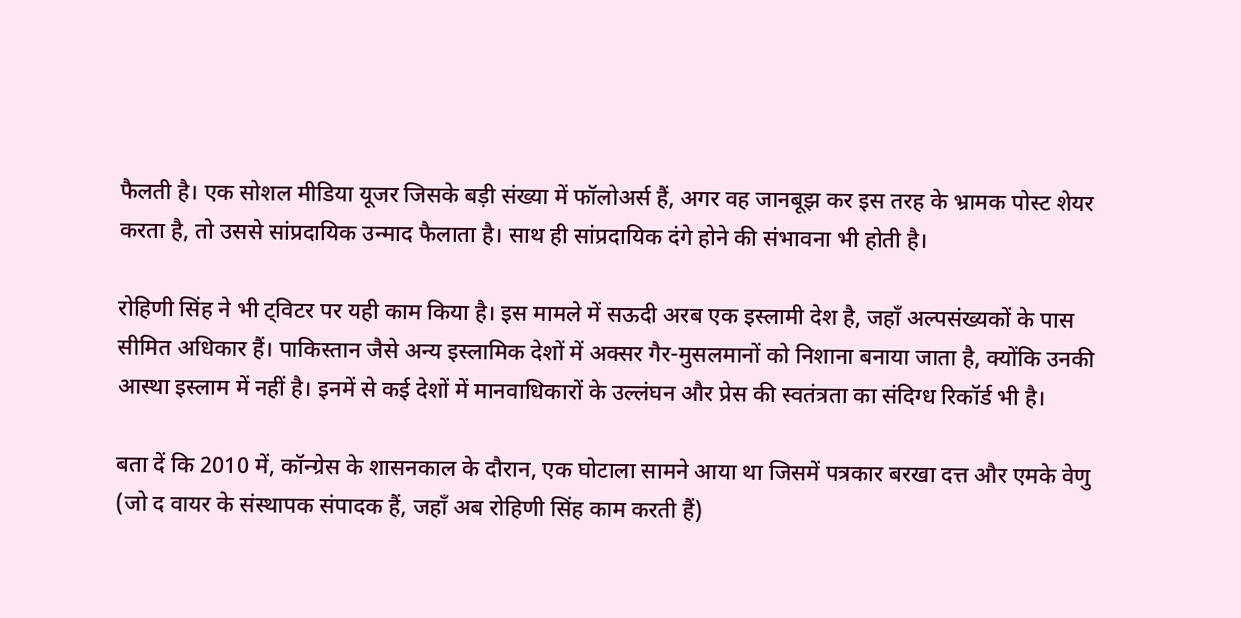फैलती है। एक सोशल मीडिया यूजर जिसके बड़ी संख्या में फॉलोअर्स हैं, अगर वह जानबूझ कर इस तरह के भ्रामक पोस्ट शेयर करता है, तो उससे सांप्रदायिक उन्माद फैलाता है। साथ ही सांप्रदायिक दंगे होने की संभावना भी होती है।

रोहिणी सिंह ने भी ट्विटर पर यही काम किया है। इस मामले में सऊदी अरब एक इस्लामी देश है, जहाँ अल्पसंख्यकों के पास सीमित अधिकार हैं। पाकिस्तान जैसे अन्य इस्लामिक देशों में अक्सर गैर-मुसलमानों को निशाना बनाया जाता है, क्योंकि उनकी आस्था इस्लाम में नहीं है। इनमें से कई देशों में मानवाधिकारों के उल्लंघन और प्रेस की स्वतंत्रता का संदिग्ध रिकॉर्ड भी है।

बता दें कि 2010 में, कॉन्ग्रेस के शासनकाल के दौरान, एक घोटाला सामने आया था जिसमें पत्रकार बरखा दत्त और एमके वेणु (जो द वायर के संस्थापक संपादक हैं, जहाँ अब रोहिणी सिंह काम करती हैं)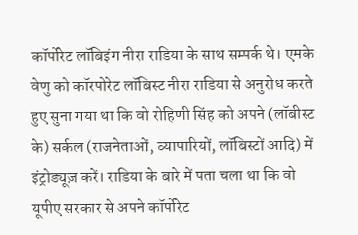कॉर्पोरेट लॉबिइंग नीरा राडिया के साथ सम्पर्क थे। एमके वेणु को कॉरपोरेट लॉबिस्ट नीरा राडिया से अनुरोध करते हुए सुना गया था कि वो रोहिणी सिंह को अपने (लॉबीस्ट के) सर्कल (राजनेताओं, व्यापारियों, लॉबिस्टों आदि) में इंट्रोड्यूज़ करें। राडिया के बारे में पता चला था कि वो यूपीए सरकार से अपने कॉर्पोरेट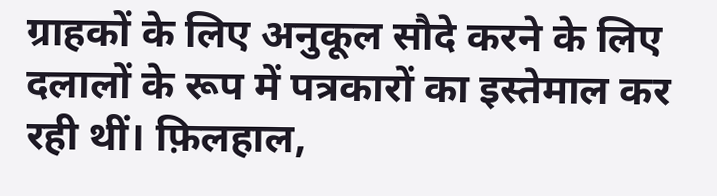ग्राहकों के लिए अनुकूल सौदे करने के लिए दलालों के रूप में पत्रकारों का इस्तेमाल कर रही थीं। फ़िलहाल,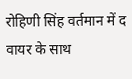रोहिणी सिंह वर्तमान में द वायर के साथ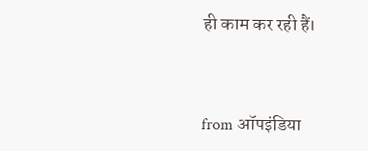ही काम कर रही हैं।



from ऑपइंडिया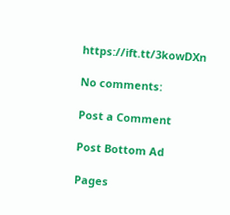https://ift.tt/3kowDXn

No comments:

Post a Comment

Post Bottom Ad

Pages